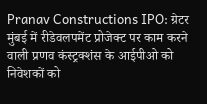Pranav Constructions IPO: ग्रेटर मुंबई में रीडेवलपमेंट प्रोजेक्ट पर काम करने वाली प्रणव कंस्ट्रक्शंस के आईपीओ को निवेशकों को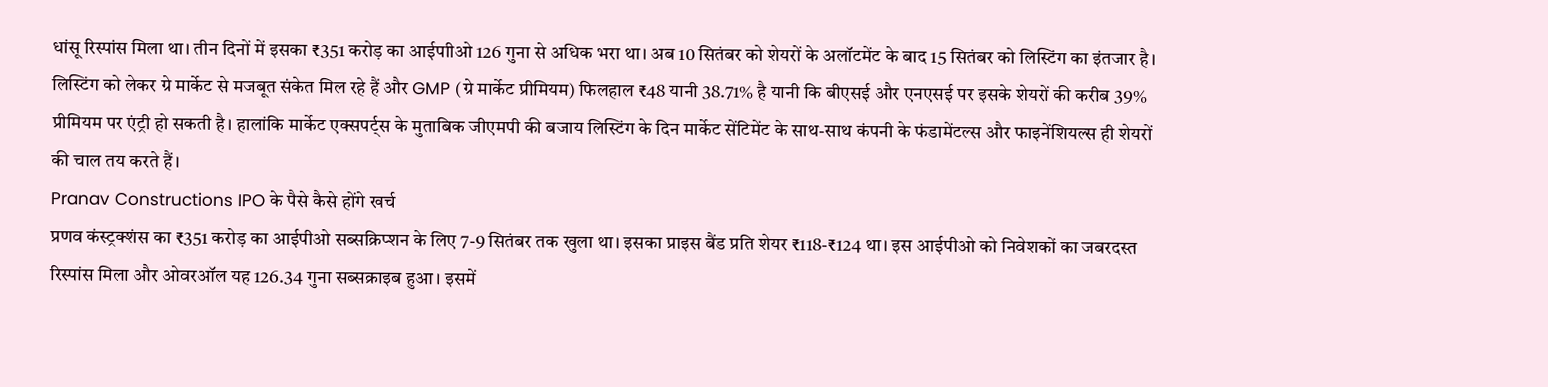धांसू रिस्पांस मिला था। तीन दिनों में इसका ₹351 करोड़ का आईपाीओ 126 गुना से अधिक भरा था। अब 10 सितंबर को शेयरों के अलॉटमेंट के बाद 15 सितंबर को लिस्टिंग का इंतजार है। लिस्टिंग को लेकर ग्रे मार्केट से मजबूत संकेत मिल रहे हैं और GMP (ग्रे मार्केट प्रीमियम) फिलहाल ₹48 यानी 38.71% है यानी कि बीएसई और एनएसई पर इसके शेयरों की करीब 39% प्रीमियम पर एंट्री हो सकती है। हालांकि मार्केट एक्सपर्ट्स के मुताबिक जीएमपी की बजाय लिस्टिंग के दिन मार्केट सेंटिमेंट के साथ-साथ कंपनी के फंडामेंटल्स और फाइनेंशियल्स ही शेयरों की चाल तय करते हैं।
Pranav Constructions IPO के पैसे कैसे होंगे खर्च
प्रणव कंस्ट्रक्शंस का ₹351 करोड़ का आईपीओ सब्सक्रिप्शन के लिए 7-9 सितंबर तक खुला था। इसका प्राइस बैंड प्रति शेयर ₹118-₹124 था। इस आईपीओ को निवेशकों का जबरदस्त रिस्पांस मिला और ओवरऑल यह 126.34 गुना सब्सक्राइब हुआ। इसमें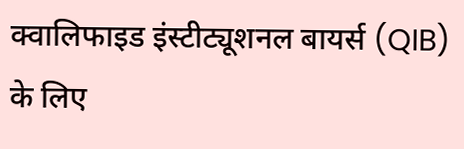क्वालिफाइड इंस्टीट्यूशनल बायर्स (QIB) के लिए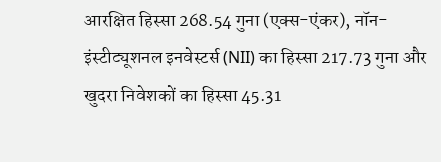आरक्षित हिस्सा 268.54 गुना (एक्स-एंकर), नॉन-इंस्टीट्यूशनल इनवेस्टर्स (NII) का हिस्सा 217.73 गुना और खुदरा निवेशकों का हिस्सा 45.31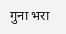गुना भरा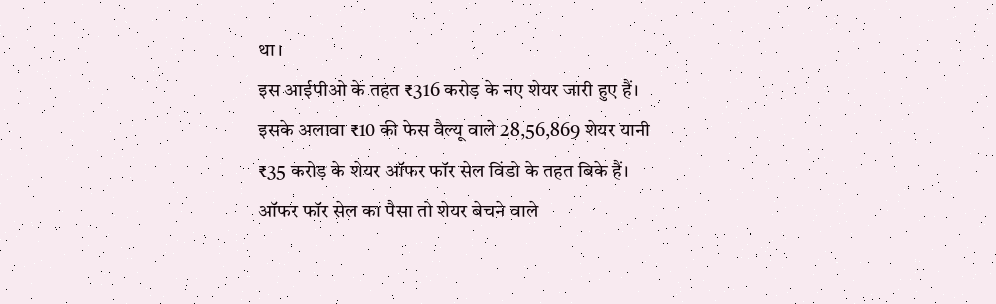था।
इस आईपीओ के तहत ₹316 करोड़ के नए शेयर जारी हुए हैं। इसके अलावा ₹10 की फेस वैल्यू वाले 28,56,869 शेयर यानी ₹35 करोड़ के शेयर ऑफर फॉर सेल विंडो के तहत बिके हैं। ऑफर फॉर सेल का पैसा तो शेयर बेचने वाले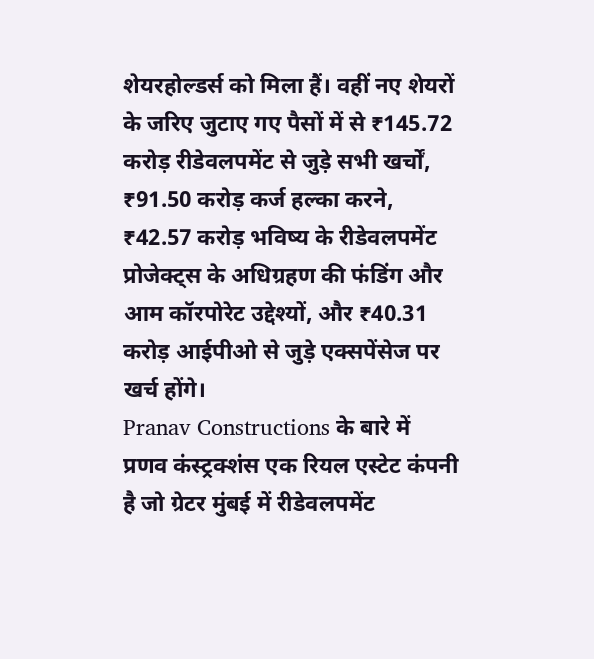शेयरहोल्डर्स को मिला हैं। वहीं नए शेयरों के जरिए जुटाए गए पैसों में से ₹145.72 करोड़ रीडेवलपमेंट से जुड़े सभी खर्चों, ₹91.50 करोड़ कर्ज हल्का करने, ₹42.57 करोड़ भविष्य के रीडेवलपमेंट प्रोजेक्ट्स के अधिग्रहण की फंडिंग और आम कॉरपोरेट उद्देश्यों, और ₹40.31 करोड़ आईपीओ से जुड़े एक्सपेंसेज पर खर्च होंगे।
Pranav Constructions के बारे में
प्रणव कंस्ट्रक्शंस एक रियल एस्टेट कंपनी है जो ग्रेटर मुंबई में रीडेवलपमेंट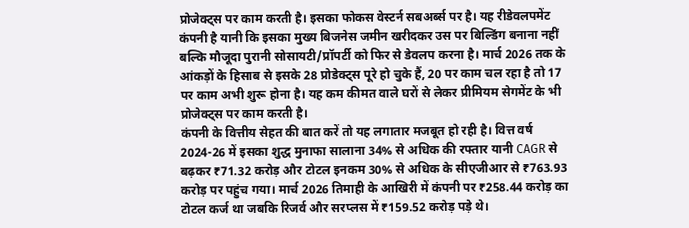प्रोजेक्ट्स पर काम करती है। इसका फोकस वेस्टर्न सबअर्ब्स पर है। यह रीडेवलपमेंट कंपनी है यानी कि इसका मुख्य बिजनेस जमीन खरीदकर उस पर बिल्डिंग बनाना नहीं बल्कि मौजूदा पुरानी सोसायटी/प्रॉपर्टी को फिर से डेवलप करना है। मार्च 2026 तक के आंकड़ों के हिसाब से इसके 28 प्रोडेक्ट्स पूरे हो चुके हैं, 20 पर काम चल रहा है तो 17 पर काम अभी शुरू होना है। यह कम कीमत वाले घरों से लेकर प्रीमियम सेगमेंट के भी प्रोजेक्ट्स पर काम करती है।
कंपनी के वित्तीय सेहत की बात करें तो यह लगातार मजबूत हो रही है। वित्त वर्ष 2024-26 में इसका शुद्ध मुनाफा सालाना 34% से अधिक की रफ्तार यानी CAGR से बढ़कर ₹71.32 करोड़ और टोटल इनकम 30% से अधिक के सीएजीआर से ₹763.93 करोड़ पर पहुंच गया। मार्च 2026 तिमाही के आखिरी में कंपनी पर ₹258.44 करोड़ का टोटल कर्ज था जबकि रिजर्व और सरप्लस में ₹159.52 करोड़ पड़े थे।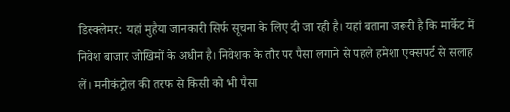डिस्क्लेमर: यहां मुहैया जानकारी सिर्फ सूचना के लिए दी जा रही है। यहां बताना जरूरी है कि मार्केट में निवेश बाजार जोखिमों के अधीन है। निवेशक के तौर पर पैसा लगाने से पहले हमेशा एक्सपर्ट से सलाह लें। मनीकंट्रोल की तरफ से किसी को भी पैसा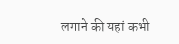लगाने की यहां कभी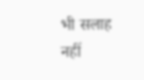भी सलाह नहीं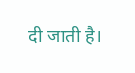दी जाती है।